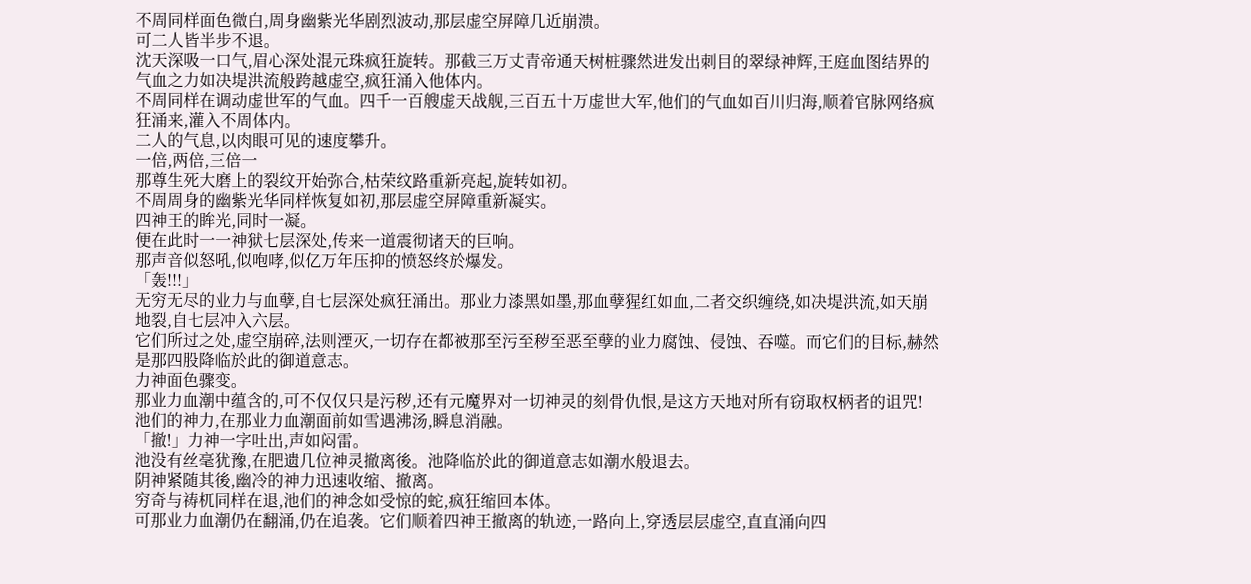不周同样面色微白,周身幽紫光华剧烈波动,那层虚空屏障几近崩溃。
可二人皆半步不退。
沈天深吸一口气,眉心深处混元珠疯狂旋转。那截三万丈青帝通天树桩骤然进发出刺目的翠绿神辉,王庭血图结界的气血之力如决堤洪流般跨越虚空,疯狂涌入他体内。
不周同样在调动虚世军的气血。四千一百艘虚天战舰,三百五十万虚世大军,他们的气血如百川归海,顺着官脉网络疯狂涌来,灌入不周体内。
二人的气息,以肉眼可见的速度攀升。
一倍,两倍,三倍一
那尊生死大磨上的裂纹开始弥合,枯荣纹路重新亮起,旋转如初。
不周周身的幽紫光华同样恢复如初,那层虚空屏障重新凝实。
四神王的眸光,同时一凝。
便在此时一一神狱七层深处,传来一道震彻诸天的巨响。
那声音似怒吼,似咆哮,似亿万年压抑的愤怒终於爆发。
「轰!!!」
无穷无尽的业力与血孽,自七层深处疯狂涌出。那业力漆黑如墨,那血孽猩红如血,二者交织缠绕,如决堤洪流,如天崩地裂,自七层冲入六层。
它们所过之处,虚空崩碎,法则湮灭,一切存在都被那至污至秽至恶至孽的业力腐蚀、侵蚀、吞噬。而它们的目标,赫然是那四股降临於此的御道意志。
力神面色骤变。
那业力血潮中蕴含的,可不仅仅只是污秽,还有元魔界对一切神灵的刻骨仇恨,是这方天地对所有窃取权柄者的诅咒!
池们的神力,在那业力血潮面前如雪遇沸汤,瞬息消融。
「撤!」力神一字吐出,声如闷雷。
池没有丝毫犹豫,在肥遗几位神灵撤离後。池降临於此的御道意志如潮水般退去。
阴神紧随其後,幽冷的神力迅速收缩、撤离。
穷奇与祷杌同样在退,池们的神念如受惊的蛇,疯狂缩回本体。
可那业力血潮仍在翻涌,仍在追袭。它们顺着四神王撤离的轨迹,一路向上,穿透层层虚空,直直涌向四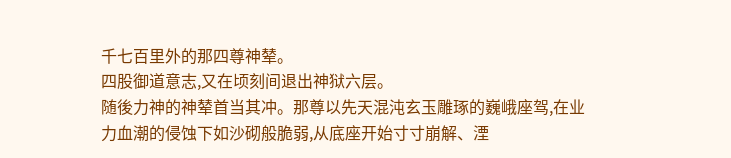千七百里外的那四尊神辇。
四股御道意志,又在顷刻间退出神狱六层。
随後力神的神辇首当其冲。那尊以先天混沌玄玉雕琢的巍峨座驾,在业力血潮的侵蚀下如沙砌般脆弱,从底座开始寸寸崩解、湮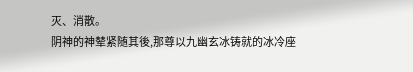灭、消散。
阴神的神辇紧随其後,那尊以九幽玄冰铸就的冰冷座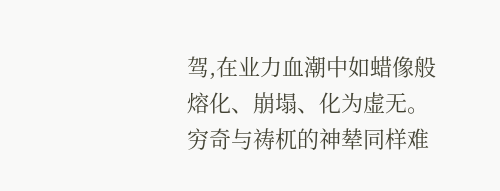驾,在业力血潮中如蜡像般熔化、崩塌、化为虚无。
穷奇与祷杌的神辇同样难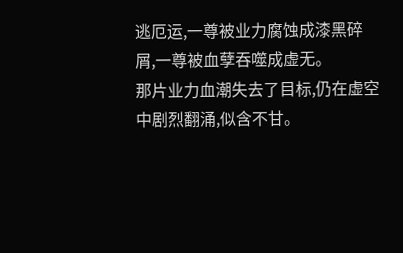逃厄运,一尊被业力腐蚀成漆黑碎屑,一尊被血孽吞噬成虚无。
那片业力血潮失去了目标,仍在虚空中剧烈翻涌,似含不甘。